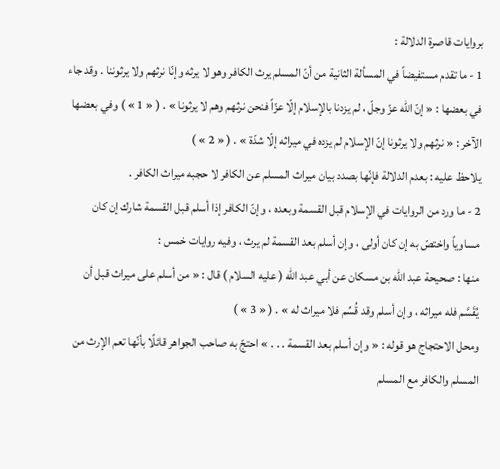بروايات قاصرة الدلالة :
1 - ما تقدم مستفيضاً في المسألة الثانية من أنّ المسلم يرث الكافر وهو لا يرثه وإنّا نرثهم ولا يرثوننا . وقد جاء في بعضها : « إنّ اللّه عزّ وجلّ ، لم يزدنا بالإسلام إلّا عزّاً فنحن نرثهم وهم لا يرثونا » . ( « 1 » ) وفي بعضها الآخر : « نرثهم ولا يرثونا إنّ الإسلام لم يزده في ميراثه إلّا شدّة » . ( « 2 » )
يلاحظ عليه : بعدم الدلالة فإنّها بصدد بيان ميراث المسلم عن الكافر لا حجبه ميراث الكافر .
2 - ما ورد من الروايات في الإسلام قبل القسمة وبعده ، وإنّ الكافر إذا أسلم قبل القسمة شارك إن كان مساوياً واختصّ به إن كان أولى ، وإن أسلم بعد القسمة لم يرث ، وفيه روايات خمس :
منها : صحيحة عبد اللّه بن مسكان عن أبي عبد اللّه ( عليه السلام ) قال : « من أسلم على ميراث قبل أن يُقَسَّم فله ميراثه ، وإن أسلم وقد قُسِّم فلا ميراث له » . ( « 3 » )
ومحل الاحتجاج هو قوله : « وإن أسلم بعد القسمة . . . » احتجّ به صاحب الجواهر قائلًا بأنّها تعم الإرث من المسلم والكافر مع المسلم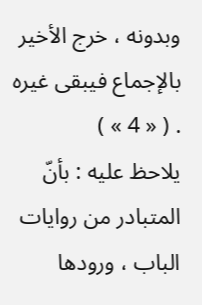وبدونه ، خرج الأخير بالإجماع فيبقى غيره . ( « 4 » )
يلاحظ عليه : بأنّ المتبادر من روايات الباب ، ورودها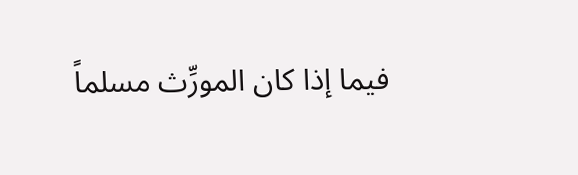فيما إذا كان المورِّث مسلماً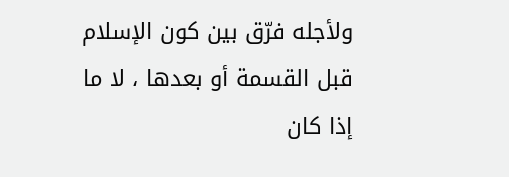ولأجله فرّق بين كون الإسلام قبل القسمة أو بعدها ، لا ما إذا كان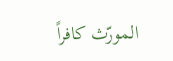المورّث كافراً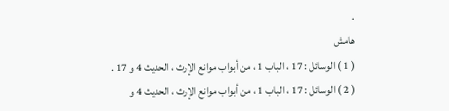.
هامش
( 1 ) الوسائل : 17 ، الباب 1 ، من أبواب موانع الإرث ، الحديث 4 و 17 .
( 2 ) الوسائل : 17 ، الباب 1 ، من أبواب موانع الإرث ، الحديث 4 و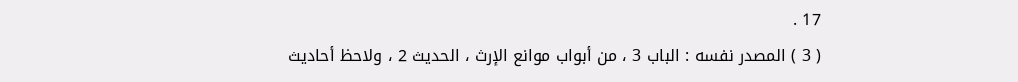17 .
( 3 ) المصدر نفسه : الباب 3 ، من أبواب موانع الإرث ، الحديث 2 ، ولاحظ أحاديث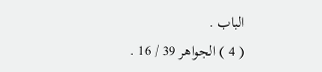الباب .
( 4 ) الجواهر 39 / 16 .